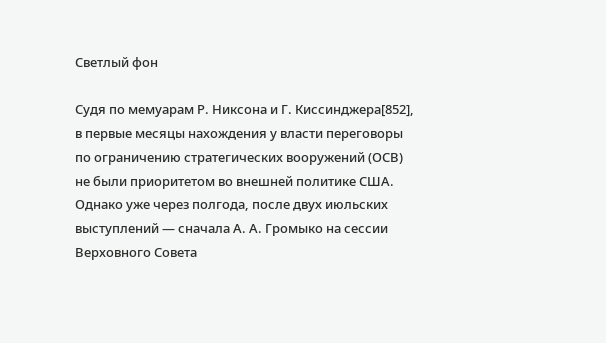Светлый фон

Судя по мемуарам Р. Никсона и Г. Киссинджера[852], в первые месяцы нахождения у власти переговоры по ограничению стратегических вооружений (ОСВ) не были приоритетом во внешней политике США. Однако уже через полгода, после двух июльских выступлений — сначала А. А. Громыко на сессии Верховного Совета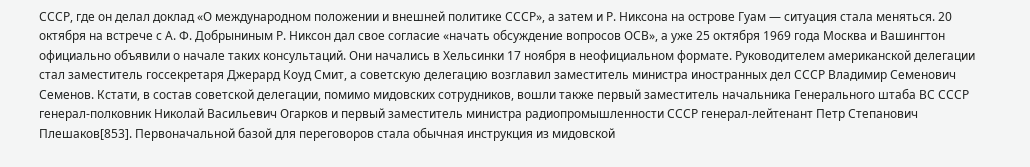СССР, где он делал доклад «О международном положении и внешней политике СССР», а затем и Р. Никсона на острове Гуам — ситуация стала меняться. 20 октября на встрече с А. Ф. Добрыниным Р. Никсон дал свое согласие «начать обсуждение вопросов ОСВ», а уже 25 октября 1969 года Москва и Вашингтон официально объявили о начале таких консультаций. Они начались в Хельсинки 17 ноября в неофициальном формате. Руководителем американской делегации стал заместитель госсекретаря Джерард Коуд Смит, а советскую делегацию возглавил заместитель министра иностранных дел СССР Владимир Семенович Семенов. Кстати, в состав советской делегации, помимо мидовских сотрудников, вошли также первый заместитель начальника Генерального штаба ВС СССР генерал-полковник Николай Васильевич Огарков и первый заместитель министра радиопромышленности СССР генерал-лейтенант Петр Степанович Плешаков[853]. Первоначальной базой для переговоров стала обычная инструкция из мидовской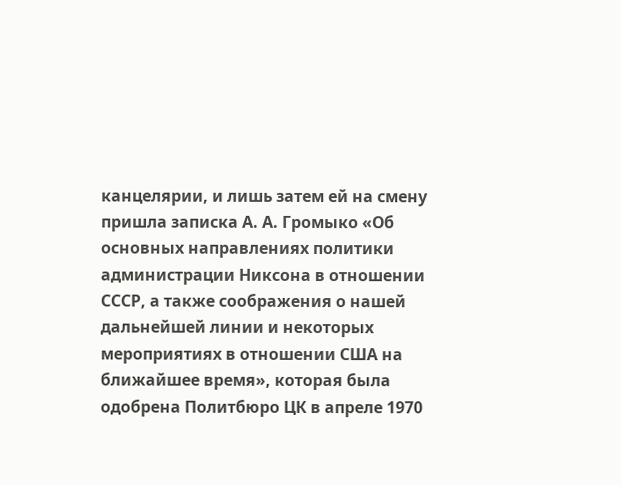канцелярии, и лишь затем ей на смену пришла записка А. А. Громыко «Об основных направлениях политики администрации Никсона в отношении СССР, а также соображения о нашей дальнейшей линии и некоторых мероприятиях в отношении США на ближайшее время», которая была одобрена Политбюро ЦК в апреле 1970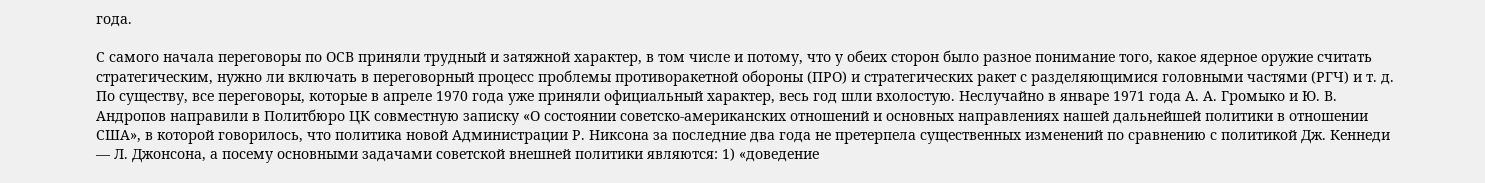года.

С самого начала переговоры по ОСВ приняли трудный и затяжной характер, в том числе и потому, что у обеих сторон было разное понимание того, какое ядерное оружие считать стратегическим, нужно ли включать в переговорный процесс проблемы противоракетной обороны (ПРО) и стратегических ракет с разделяющимися головными частями (РГЧ) и т. д. По существу, все переговоры, которые в апреле 1970 года уже приняли официальный характер, весь год шли вхолостую. Неслучайно в январе 1971 года А. А. Громыко и Ю. В. Андропов направили в Политбюро ЦК совместную записку «О состоянии советско-американских отношений и основных направлениях нашей дальнейшей политики в отношении США», в которой говорилось, что политика новой Администрации Р. Никсона за последние два года не претерпела существенных изменений по сравнению с политикой Дж. Кеннеди — Л. Джонсона, а посему основными задачами советской внешней политики являются: 1) «доведение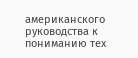американского руководства к пониманию тех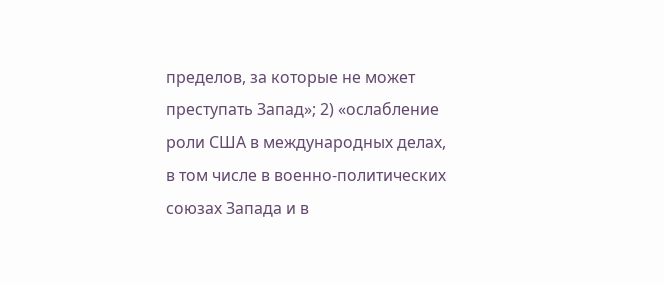пределов, за которые не может преступать Запад»; 2) «ослабление роли США в международных делах, в том числе в военно-политических союзах Запада и в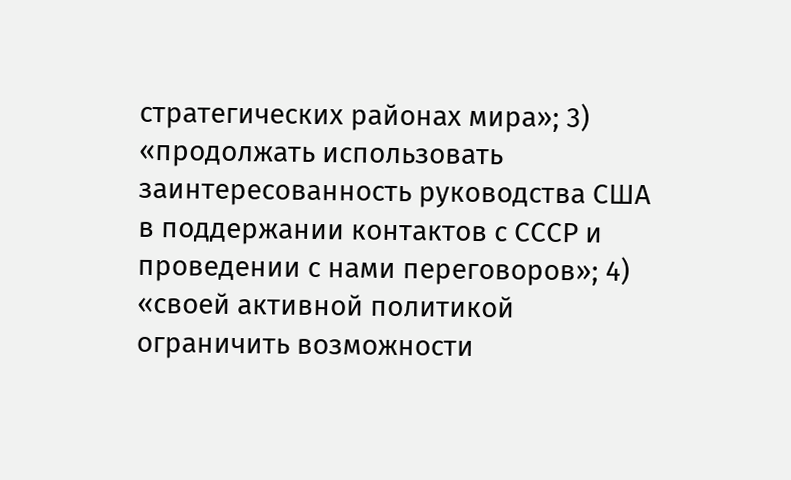стратегических районах мира»; 3) «продолжать использовать заинтересованность руководства США в поддержании контактов с СССР и проведении с нами переговоров»; 4) «своей активной политикой ограничить возможности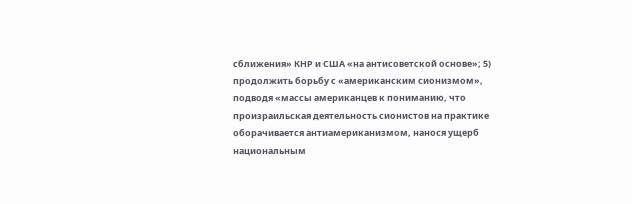сближения» КНР и США «на антисоветской основе»; 5) продолжить борьбу с «американским сионизмом», подводя «массы американцев к пониманию, что произраильская деятельность сионистов на практике оборачивается антиамериканизмом, нанося ущерб национальным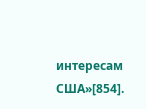интересам США»[854].